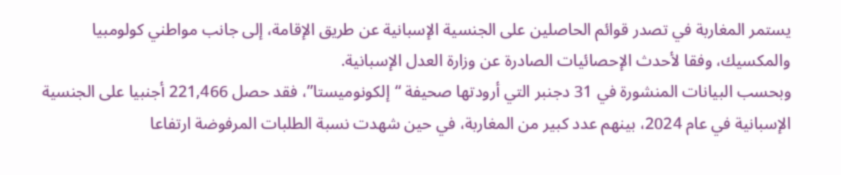يستمر المغاربة في تصدر قوائم الحاصلين على الجنسية الإسبانية عن طريق الإقامة، إلى جانب مواطني كولومبيا والمكسيك، وفقا لأحدث الإحصائيات الصادرة عن وزارة العدل الإسبانية.
وبحسب البيانات المنشورة في 31 دجنبر التي أرودتها صحيفة “إلكونوميستا”، فقد حصل 221,466 أجنبيا على الجنسية الإسبانية في عام 2024، بينهم عدد كبير من المغاربة، في حين شهدت نسبة الطلبات المرفوضة ارتفاعا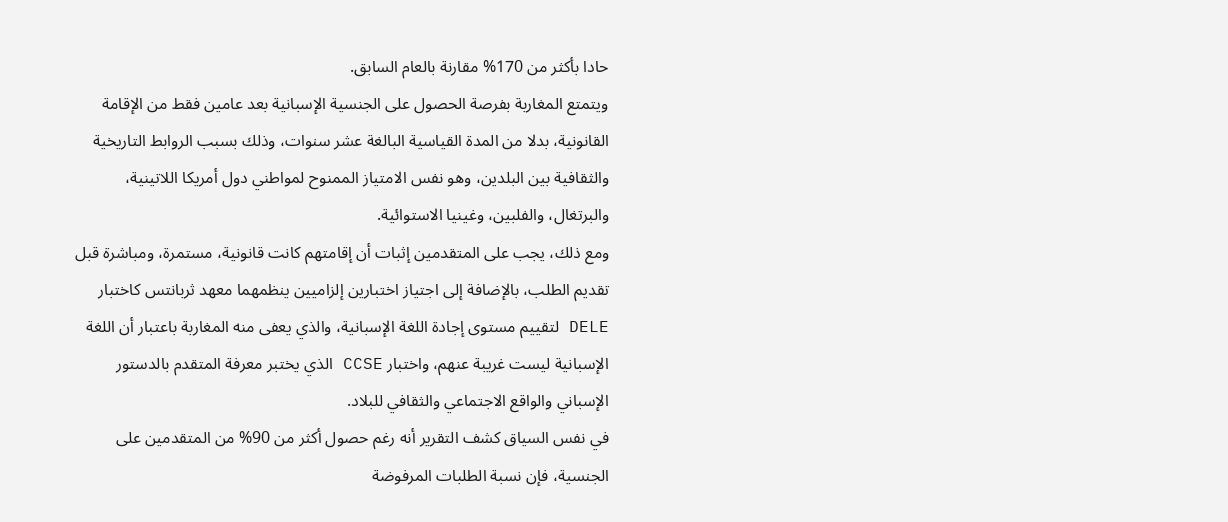حادا بأكثر من 170% مقارنة بالعام السابق.
ويتمتع المغاربة بفرصة الحصول على الجنسية الإسبانية بعد عامين فقط من الإقامة القانونية، بدلا من المدة القياسية البالغة عشر سنوات، وذلك بسبب الروابط التاريخية والثقافية بين البلدين، وهو نفس الامتياز الممنوح لمواطني دول أمريكا اللاتينية، والبرتغال، والفلبين، وغينيا الاستوائية.
ومع ذلك، يجب على المتقدمين إثبات أن إقامتهم كانت قانونية، مستمرة، ومباشرة قبل تقديم الطلب، بالإضافة إلى اجتياز اختبارين إلزاميين ينظمهما معهد ثربانتس كاختبار DELE لتقييم مستوى إجادة اللغة الإسبانية، والذي يعفى منه المغاربة باعتبار أن اللغة الإسبانية ليست غريبة عنهم، واختبار CCSE الذي يختبر معرفة المتقدم بالدستور الإسباني والواقع الاجتماعي والثقافي للبلاد.
في نفس السياق كشف التقرير أنه رغم حصول أكثر من 90% من المتقدمين على الجنسية، فإن نسبة الطلبات المرفوضة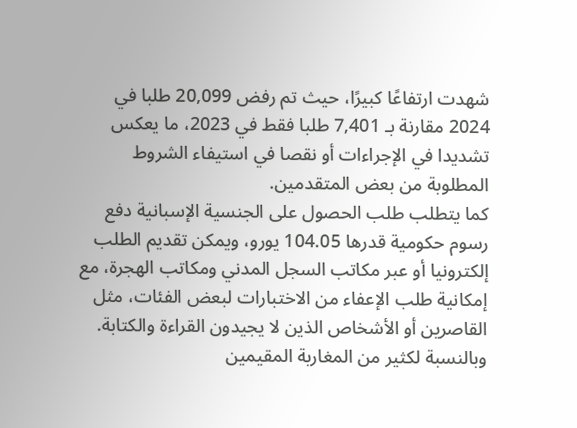شهدت ارتفاعًا كبيرًا، حيث تم رفض 20,099 طلبا في 2024 مقارنة بـ 7,401 طلبا فقط في 2023، ما يعكس تشديدا في الإجراءات أو نقصا في استيفاء الشروط المطلوبة من بعض المتقدمين.
كما يتطلب طلب الحصول على الجنسية الإسبانية دفع رسوم حكومية قدرها 104.05 يورو، ويمكن تقديم الطلب إلكترونيا أو عبر مكاتب السجل المدني ومكاتب الهجرة، مع إمكانية طلب الإعفاء من الاختبارات لبعض الفئات، مثل القاصرين أو الأشخاص الذين لا يجيدون القراءة والكتابة.
وبالنسبة لكثير من المغاربة المقيمين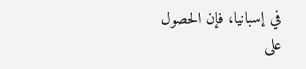في إسبانيا، فإن الحصول على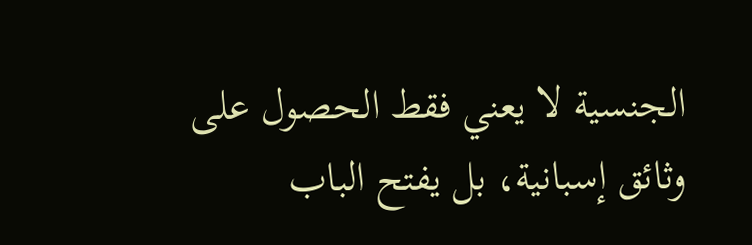الجنسية لا يعني فقط الحصول على وثائق إسبانية، بل يفتح الباب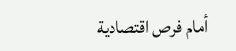أمام فرص اقتصادية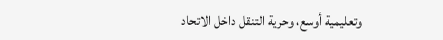وتعليمية أوسع، وحرية التنقل داخل الاتحاد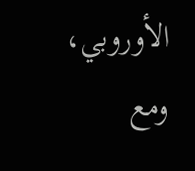الأوروبي، ومع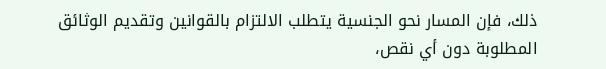ذلك، فإن المسار نحو الجنسية يتطلب الالتزام بالقوانين وتقديم الوثائق المطلوبة دون أي نقص،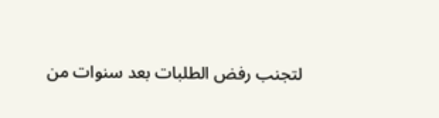لتجنب رفض الطلبات بعد سنوات من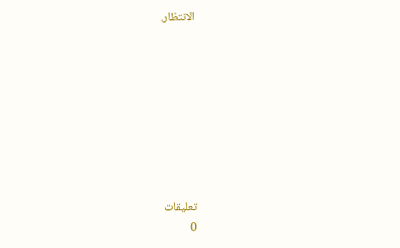الانتظار.








تعليقات
0